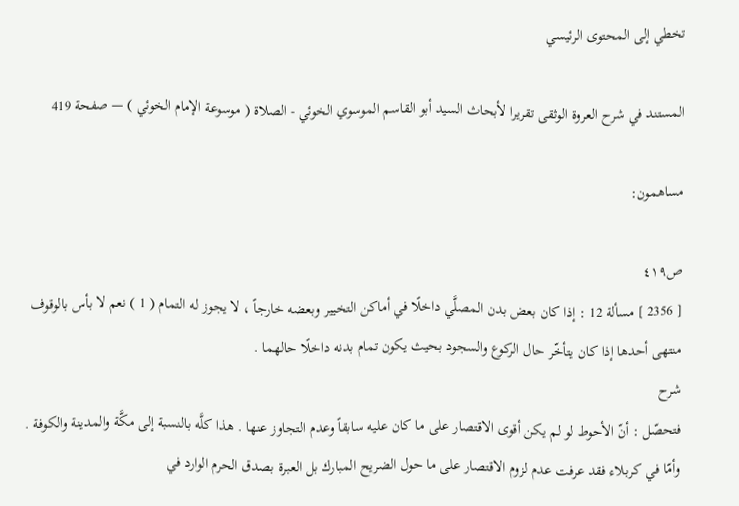تخطي إلى المحتوى الرئيسي

المستند في شرح العروة الوثقى تقريرا لأبحاث السيد أبو القاسم الموسوي الخوئي - الصلاة ( موسوعة الإمام الخوئي ) — صفحة 419

مساهمون:

ص٤١٩
[ 2356 ] مسألة 12 : إذا كان بعض بدن المصلَّي داخلًا في أماكن التخيير وبعضه خارجاً ، لا يجوز له التمام ( 1 ) نعم لا بأس بالوقوف منتهى أحدها إذا كان يتأخّر حال الركوع والسجود بحيث يكون تمام بدنه داخلًا حالهما .
شرح
فتحصّل : أنّ الأحوط لو لم يكن أقوى الاقتصار على ما كان عليه سابقاً وعدم التجاوز عنها . هذا كلَّه بالنسبة إلى مكَّة والمدينة والكوفة . وأمّا في كربلاء فقد عرفت عدم لزوم الاقتصار على ما حول الضريح المبارك بل العبرة بصدق الحرم الوارد في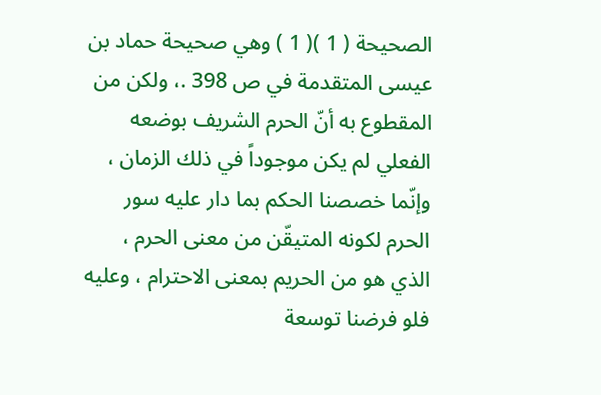الصحيحة ( 1 )( 1 ) وهي صحيحة حماد بن عيسى المتقدمة في ص 398 .، ولكن من المقطوع به أنّ الحرم الشريف بوضعه الفعلي لم يكن موجوداً في ذلك الزمان ، وإنّما خصصنا الحكم بما دار عليه سور الحرم لكونه المتيقّن من معنى الحرم ، الذي هو من الحريم بمعنى الاحترام ، وعليه فلو فرضنا توسعة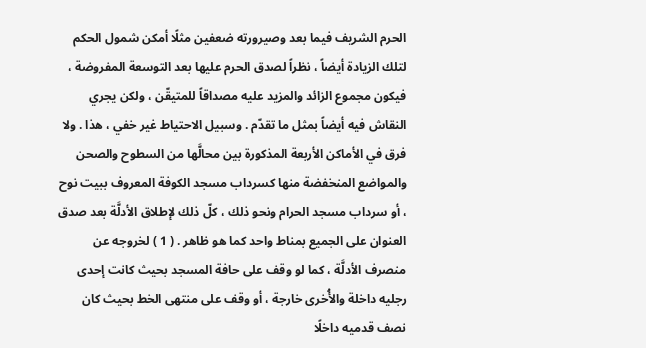الحرم الشريف فيما بعد وصيرورته ضعفين مثلًا أمكن شمول الحكم لتلك الزيادة أيضاً ، نظراً لصدق الحرم عليها بعد التوسعة المفروضة ، فيكون مجموع الزائد والمزيد عليه مصداقاً للمتيقّن ، ولكن يجري النقاش فيه أيضاً بمثل ما تقدّم . وسبيل الاحتياط غير خفي ، هذا . ولا فرق في الأماكن الأربعة المذكورة بين محالَّها من السطوح والصحن والمواضع المنخفضة منها كسرداب مسجد الكوفة المعروف ببيت نوح ، أو سرداب مسجد الحرام ونحو ذلك ، كلّ ذلك لإطلاق الأدلَّة بعد صدق العنوان على الجميع بمناط واحد كما هو ظاهر . ( 1 ) لخروجه عن منصرف الأدلَّة ، كما لو وقف على حافة المسجد بحيث كانت إحدى رجليه داخلة والأُخرى خارجة ، أو وقف على منتهى الخط بحيث كان نصف قدميه داخلًا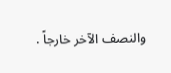والنصف الآخر خارجاً .